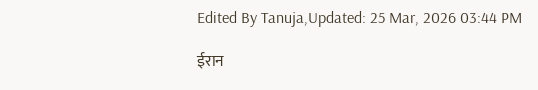Edited By Tanuja,Updated: 25 Mar, 2026 03:44 PM

ईरान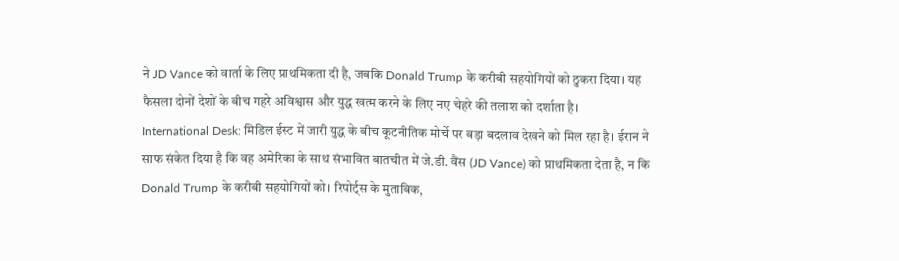ने JD Vance को वार्ता के लिए प्राथमिकता दी है, जबकि Donald Trump के करीबी सहयोगियों को ठुकरा दिया। यह फैसला दोनों देशों के बीच गहरे अविश्वास और युद्ध खत्म करने के लिए नए चेहरे की तलाश को दर्शाता है।
International Desk: मिडिल ईस्ट में जारी युद्ध के बीच कूटनीतिक मोर्चे पर बड़ा बदलाव देखने को मिल रहा है। ईरान ने साफ संकेत दिया है कि वह अमेरिका के साथ संभावित बातचीत में जे.डी. वैंस (JD Vance) को प्राथमिकता देता है, न कि Donald Trump के करीबी सहयोगियों को। रिपोर्ट्स के मुताबिक,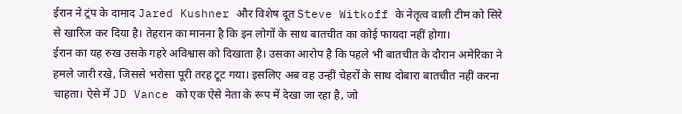ईरान ने ट्रंप के दामाद Jared Kushner और विशेष दूत Steve Witkoff के नेतृत्व वाली टीम को सिरे से खारिज कर दिया है। तेहरान का मानना है कि इन लोगों के साथ बातचीत का कोई फायदा नहीं होगा।
ईरान का यह रुख उसके गहरे अविश्वास को दिखाता है। उसका आरोप है कि पहले भी बातचीत के दौरान अमेरिका ने हमले जारी रखे, जिससे भरोसा पूरी तरह टूट गया। इसलिए अब वह उन्हीं चेहरों के साथ दोबारा बातचीत नहीं करना चाहता। ऐसे में JD Vance को एक ऐसे नेता के रूप में देखा जा रहा है, जो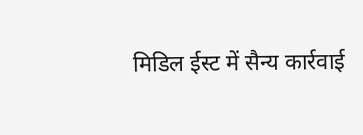मिडिल ईस्ट में सैन्य कार्रवाई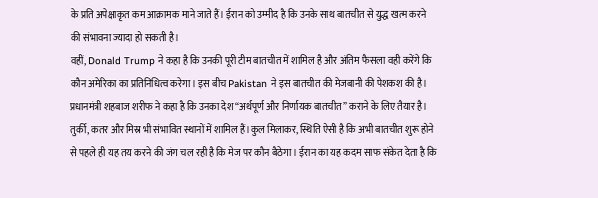के प्रति अपेक्षाकृत कम आक्रामक माने जाते हैं। ईरान को उम्मीद है कि उनके साथ बातचीत से युद्ध खत्म करने की संभावना ज्यादा हो सकती है।
वहीं, Donald Trump ने कहा है कि उनकी पूरी टीम बातचीत में शामिल है और अंतिम फैसला वही करेंगे कि कौन अमेरिका का प्रतिनिधित्व करेगा। इस बीच Pakistan ने इस बातचीत की मेजबानी की पेशकश की है। प्रधानमंत्री शहबाज शरीफ ने कहा है कि उनका देश “अर्थपूर्ण और निर्णायक बातचीत” कराने के लिए तैयार है। तुर्की, कतर और मिस्र भी संभावित स्थानों में शामिल हैं।कुल मिलाकर, स्थिति ऐसी है कि अभी बातचीत शुरू होने से पहले ही यह तय करने की जंग चल रही है कि मेज पर कौन बैठेगा। ईरान का यह कदम साफ संकेत देता है कि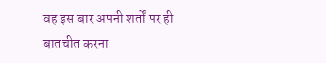वह इस बार अपनी शर्तों पर ही बातचीत करना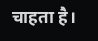चाहता है।